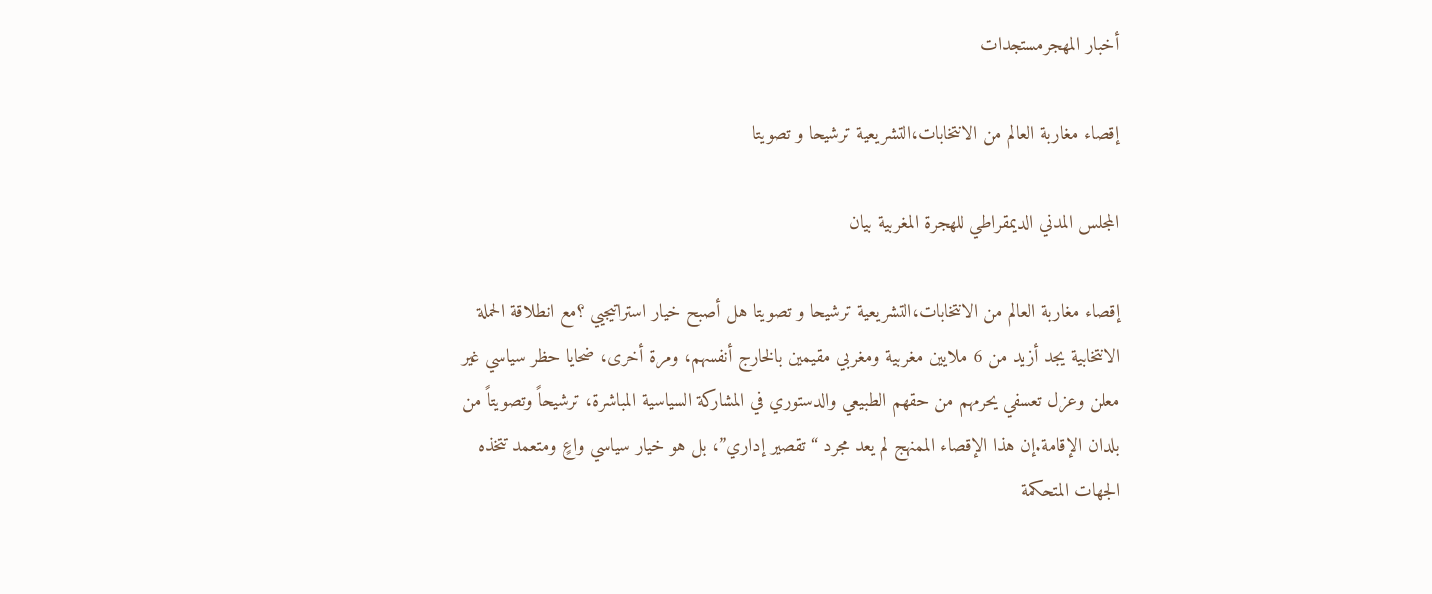أخبار المهجرمستجدات

إقصاء مغاربة العالم من الانتخابات،التشريعية ترشيحا و تصويتا

المجلس المدني الديمقراطي للهجرة المغربية بيان

إقصاء مغاربة العالم من الانتخابات،التشريعية ترشيحا و تصويتا هل أصبح خيار استراتيجيي ؟مع انطلاقة الحملة الانتخابية يجد أزيد من 6 ملايين مغربية ومغربي مقيمين بالخارج أنفسهم، ومرة أخرى، ضحايا حظر سياسي غير معلن وعزل تعسفي يحرمهم من حقهم الطبيعي والدستوري في المشاركة السياسية المباشرة، ترشيحاً وتصويتاً من بلدان الإقامة.إن هذا الإقصاء الممنهج لم يعد مجرد “تقصير إداري”، بل هو خيار سياسي واعٍ ومتعمد تتخذه الجهات المتحكمة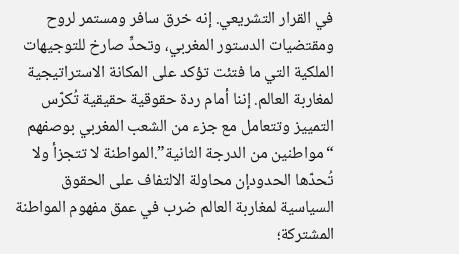في القرار التشريعي. إنه خرق سافر ومستمر لروح ومقتضيات الدستور المغربي، وتحدٍّ صارخ للتوجيهات الملكية التي ما فتئت تؤكد على المكانة الاستراتيجية لمغاربة العالم. إننا أمام ردة حقوقية حقيقية تُكرّس التمييز وتتعامل مع جزء من الشعب المغربي بوصفهم “مواطنين من الدرجة الثانية”.المواطنة لا تتجزأ ولا تُحدّها الحدودإن محاولة الالتفاف على الحقوق السياسية لمغاربة العالم ضرب في عمق مفهوم المواطنة المشتركة؛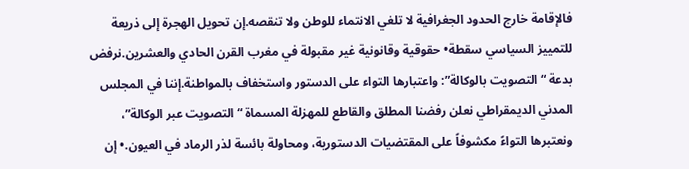فالإقامة خارج الحدود الجغرافية لا تلغي الانتماء للوطن ولا تنقصه.إن تحويل الهجرة إلى ذريعة للتمييز السياسي سقطة• حقوقية وقانونية غير مقبولة في مغرب القرن الحادي والعشرين.نرفض بدعة “التصويت بالوكالة”: واعتبارها التواء على الدستور واستخفاف بالمواطنة.إننا في المجلس المدني الديمقراطي نعلن رفضنا المطلق والقاطع للمهزلة المسماة “التصويت عبر الوكالة”، ونعتبرها التواءً مكشوفاً على المقتضيات الدستورية، ومحاولة بائسة لذر الرماد في العيون.• إن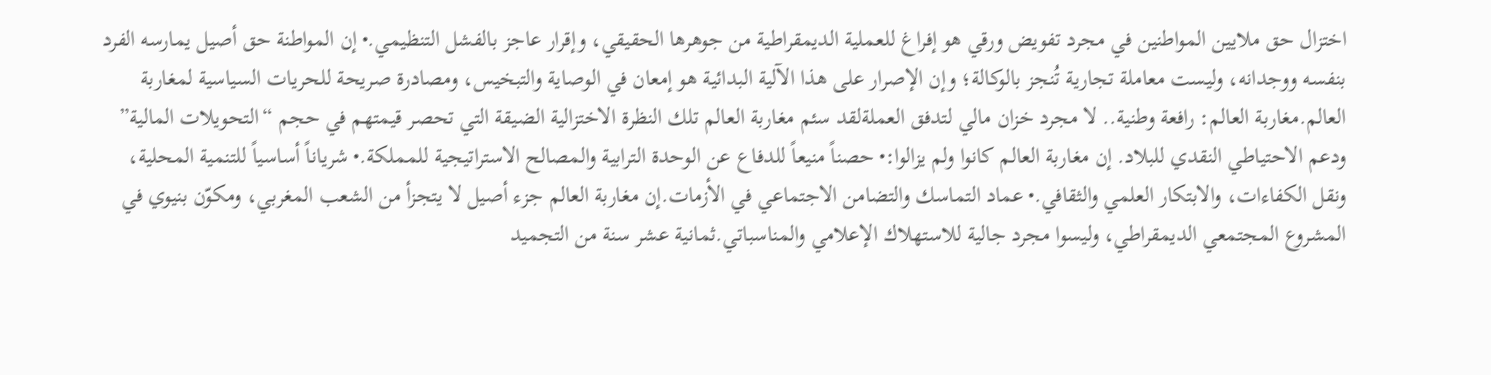اختزال حق ملايين المواطنين في مجرد تفويض ورقي هو إفراغ للعملية الديمقراطية من جوهرها الحقيقي، وإقرار عاجز بالفشل التنظيمي.• إن المواطنة حق أصيل يمارسه الفرد بنفسه ووجدانه، وليست معاملة تجارية تُنجز بالوكالة؛ وإن الإصرار على هذا الآلية البدائية هو إمعان في الوصاية والتبخيس، ومصادرة صريحة للحريات السياسية لمغاربة العالم.مغاربة العالم: رافعة وطنية.. لا مجرد خزان مالي لتدفق العملةلقد سئم مغاربة العالم تلك النظرة الاختزالية الضيقة التي تحصر قيمتهم في حجم “التحويلات المالية” ودعم الاحتياطي النقدي للبلاد. إن مغاربة العالم كانوا ولم يزالوا:• حصناً منيعاً للدفاع عن الوحدة الترابية والمصالح الاستراتيجية للمملكة.• شرياناً أساسياً للتنمية المحلية، ونقل الكفاءات، والابتكار العلمي والثقافي.• عماد التماسك والتضامن الاجتماعي في الأزمات.إن مغاربة العالم جزء أصيل لا يتجزأ من الشعب المغربي، ومكوّن بنيوي في المشروع المجتمعي الديمقراطي، وليسوا مجرد جالية للاستهلاك الإعلامي والمناسباتي.ثمانية عشر سنة من التجميد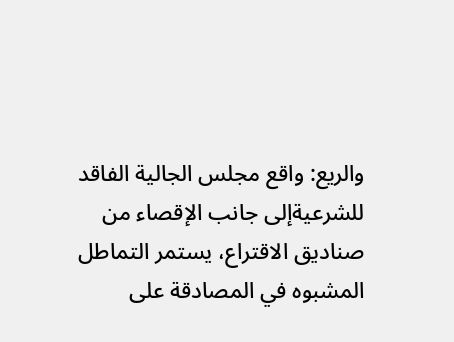والريع: واقع مجلس الجالية الفاقد للشرعيةإلى جانب الإقصاء من صناديق الاقتراع، يستمر التماطل المشبوه في المصادقة على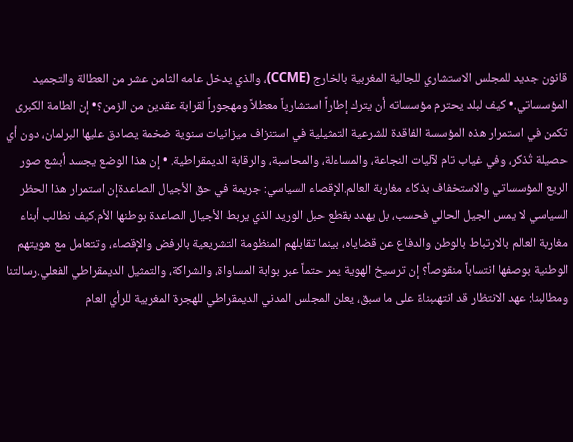قانون جديد للمجلس الاستشاري للجالية المغربية بالخارج (CCME)، والذي يدخل عامه الثامن عشر من العطالة والتجميد المؤسساتي.• كيف لبلد يحترم مؤسساته أن يترك إطاراً استشارياً معطلاً ومهجوراً لقرابة عقدين من الزمن؟• إن الطامة الكبرى تكمن في استمرار هذه المؤسسة الفاقدة للشرعية التمثيلية في استنزاف ميزانيات سنوية ضخمة يصادق عليها البرلمان، دون أي حصيلة تُذكر، وفي غياب تام لآليات النجاعة، والمساءلة، والمحاسبة، والرقابة الديمقراطية. • إن هذا الوضع يجسد أبشع صور الريع المؤسساتي والاستخفاف بذكاء مغاربة العالم.الإقصاء السياسي: جريمة في حق الأجيال الصاعدةإن استمرار هذا الحظر السياسي لا يمس الجيل الحالي فحسب، بل يهدد بقطع حبل الوريد الذي يربط الأجيال الصاعدة بوطنها الأم.كيف نطالب أبناء مغاربة العالم بالارتباط بالوطن والدفاع عن قضاياه، بينما تقابلهم المنظومة التشريعية بالرفض والإقصاء، وتتعامل مع هويتهم الوطنية بوصفها انتساباً منقوصاً؟ إن ترسيخ الهوية يمر حتماً عبر بوابة المساواة، والشراكة، والتمثيل الديمقراطي الفعلي.رسالتنا ومطالبنا: عهد الانتظار قد انتهىبناءً على ما سبق، يعلن المجلس المدني الديمقراطي للهجرة المغربية للرأي العام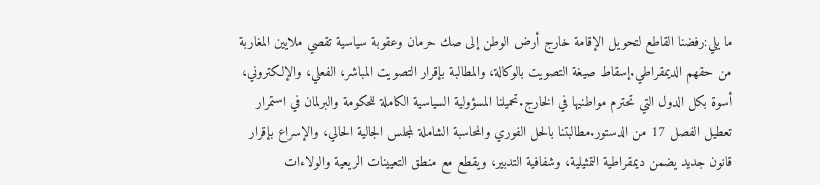ما يلي:رفضنا القاطع لتحويل الإقامة خارج أرض الوطن إلى صك حرمان وعقوبة سياسية تقصي ملايين المغاربة من حقهم الديمقراطي.إسقاط صيغة التصويت بالوكالة، والمطالبة بإقرار التصويت المباشر، الفعلي، والإلكتروني، أسوة بكل الدول التي تحترم مواطنيها في الخارج.تحميلنا المسؤولية السياسية الكاملة للحكومة والبرلمان في استمرار تعطيل الفصل 17 من الدستور.مطالبتنا بالحل الفوري والمحاسبة الشاملة لمجلس الجالية الحالي، والإسراع بإقرار قانون جديد يضمن ديمقراطية التمثيلية، وشفافية التدبير، ويقطع مع منطق التعيينات الريعية والولاءات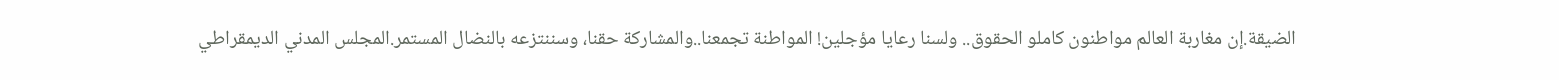الضيقة.إن مغاربة العالم مواطنون كاملو الحقوق.. ولسنا رعايا مؤجلين! المواطنة تجمعنا..والمشاركة حقنا، وسننتزعه بالنضال المستمر.المجلس المدني الديمقراطي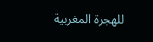للهجرة المغربية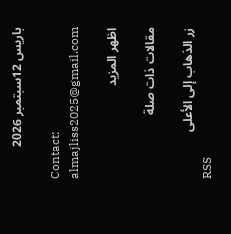باريس 12سبتمبر 2026

Contact: almajliss2025@gmail.com

اظهر المزيد

مقالات ذات صلة

زر الذهاب إلى الأعلى
RSS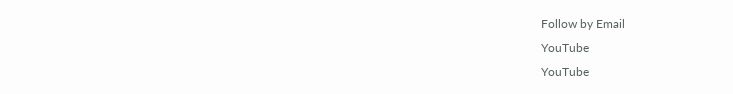Follow by Email
YouTube
YouTube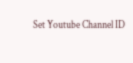Set Youtube Channel ID